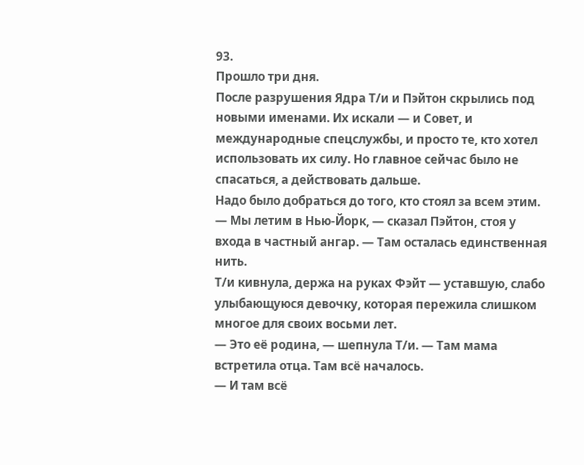93.
Прошло три дня.
После разрушения Ядра Т/и и Пэйтон скрылись под новыми именами. Их искали — и Совет, и международные спецслужбы, и просто те, кто хотел использовать их силу. Но главное сейчас было не спасаться, а действовать дальше.
Надо было добраться до того, кто стоял за всем этим.
— Мы летим в Нью-Йорк, — сказал Пэйтон, стоя у входа в частный ангар. — Там осталась единственная нить.
Т/и кивнула, держа на руках Фэйт — уставшую, слабо улыбающуюся девочку, которая пережила слишком многое для своих восьми лет.
— Это её родина, — шепнула Т/и. — Там мама встретила отца. Там всё началось.
— И там всё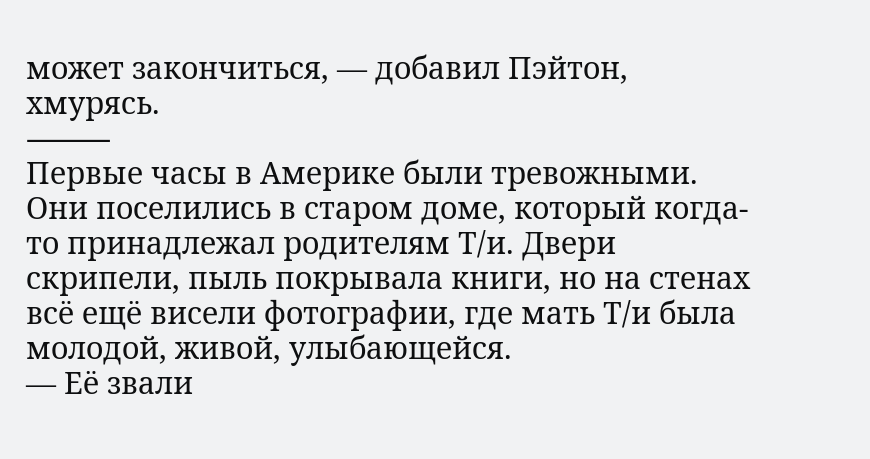может закончиться, — добавил Пэйтон, хмурясь.
⸻
Первые часы в Америке были тревожными. Они поселились в старом доме, который когда-то принадлежал родителям Т/и. Двери скрипели, пыль покрывала книги, но на стенах всё ещё висели фотографии, где мать Т/и была молодой, живой, улыбающейся.
— Её звали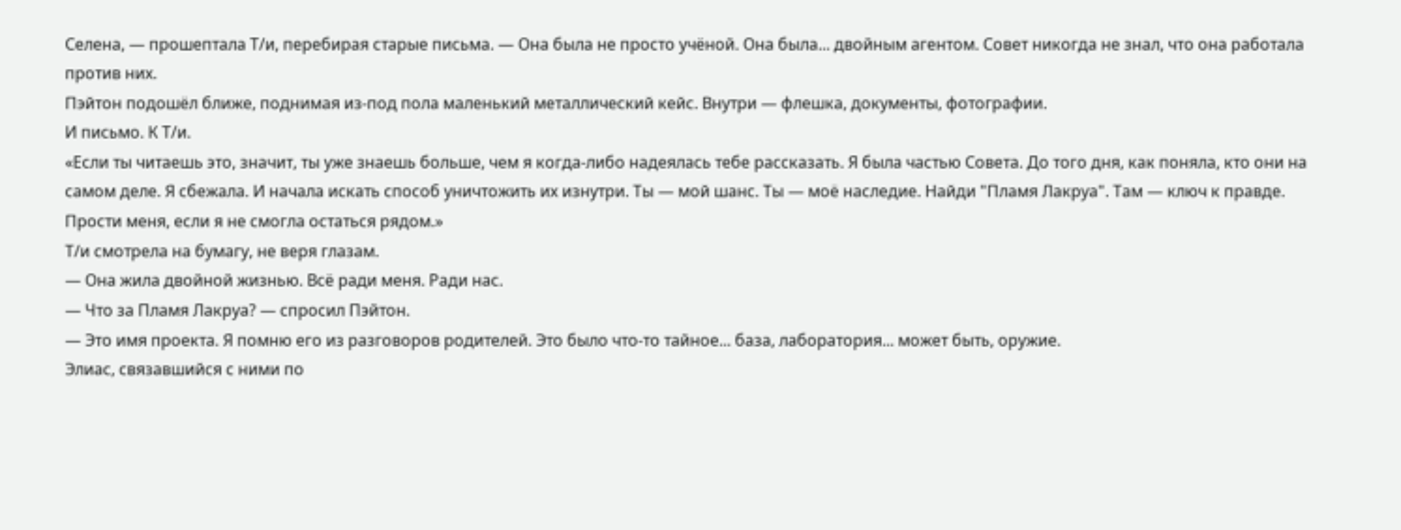Селена, — прошептала Т/и, перебирая старые письма. — Она была не просто учёной. Она была... двойным агентом. Совет никогда не знал, что она работала против них.
Пэйтон подошёл ближе, поднимая из-под пола маленький металлический кейс. Внутри — флешка, документы, фотографии.
И письмо. К Т/и.
«Если ты читаешь это, значит, ты уже знаешь больше, чем я когда-либо надеялась тебе рассказать. Я была частью Совета. До того дня, как поняла, кто они на самом деле. Я сбежала. И начала искать способ уничтожить их изнутри. Ты — мой шанс. Ты — моё наследие. Найди "Пламя Лакруа". Там — ключ к правде. Прости меня, если я не смогла остаться рядом.»
Т/и смотрела на бумагу, не веря глазам.
— Она жила двойной жизнью. Всё ради меня. Ради нас.
— Что за Пламя Лакруа? — спросил Пэйтон.
— Это имя проекта. Я помню его из разговоров родителей. Это было что-то тайное... база, лаборатория... может быть, оружие.
Элиас, связавшийся с ними по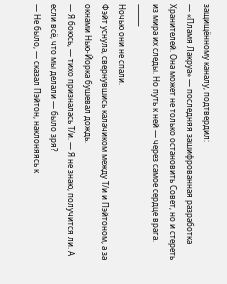защищённому каналу, подтвердил:
— «Пламя Лакруа» — последняя зашифрованная разработка Хранителей. Она может не только остановить Совет, но и стереть из мира их следы. Но путь к ней — через самое сердце врага.
⸻
Ночью они не спали.
Фэйт уснула, свернувшись калачиком между Т/и и Пэйтоном, а за окнами Нью-Йорка бушевал дождь.
— Я боюсь, — тихо призналась Т/и. — Я не знаю, получится ли. А если всё, что мы делали — было зря?
— Не было, — сказал Пэйтон, наклоняясь к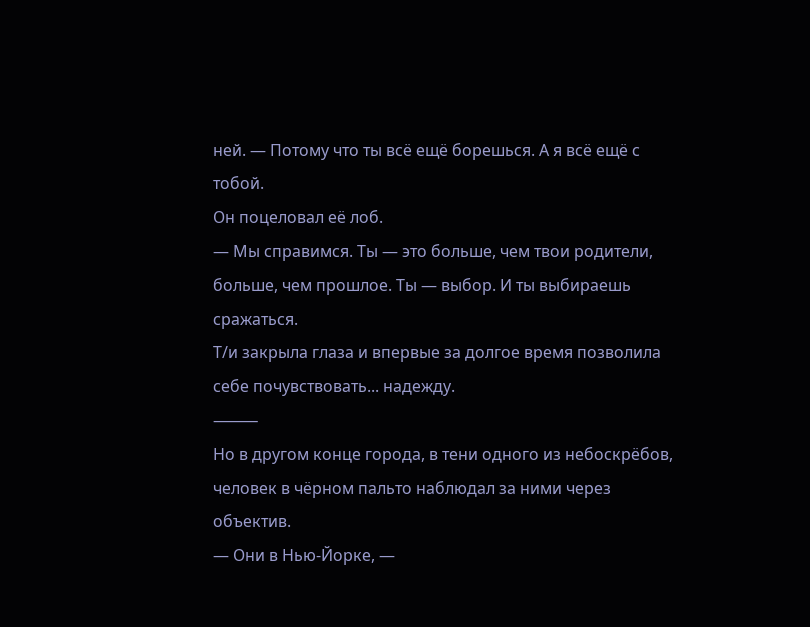ней. — Потому что ты всё ещё борешься. А я всё ещё с тобой.
Он поцеловал её лоб.
— Мы справимся. Ты — это больше, чем твои родители, больше, чем прошлое. Ты — выбор. И ты выбираешь сражаться.
Т/и закрыла глаза и впервые за долгое время позволила себе почувствовать... надежду.
⸻
Но в другом конце города, в тени одного из небоскрёбов, человек в чёрном пальто наблюдал за ними через объектив.
— Они в Нью-Йорке, —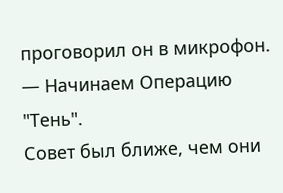проговорил он в микрофон. — Начинаем Операцию "Тень".
Совет был ближе, чем они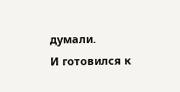думали.
И готовился к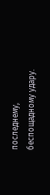последнему, беспощадному удару.